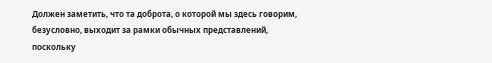Должен заметить, что та доброта, о которой мы здесь говорим, безусловно, выходит за рамки обычных представлений, поскольку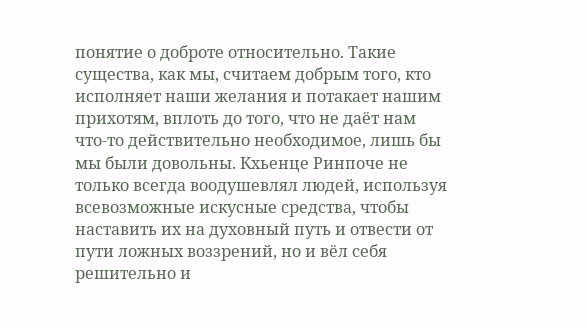понятие о доброте относительно. Такие существа, как мы, считаем добрым того, кто исполняет наши желания и потакает нашим прихотям, вплоть до того, что не даёт нам что-то действительно необходимое, лишь бы мы были довольны. Кхьенце Ринпоче не только всегда воодушевлял людей, используя всевозможные искусные средства, чтобы наставить их на духовный путь и отвести от пути ложных воззрений, но и вёл себя решительно и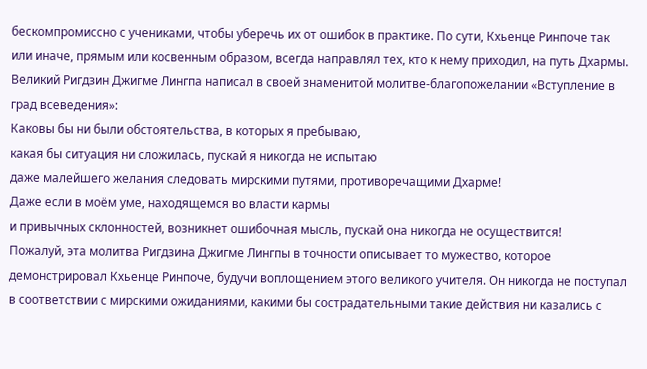бескомпромиссно с учениками, чтобы уберечь их от ошибок в практике. По сути, Кхьенце Ринпоче так или иначе, прямым или косвенным образом, всегда направлял тех, кто к нему приходил, на путь Дхармы.
Великий Ригдзин Джигме Лингпа написал в своей знаменитой молитве-благопожелании «Вступление в град всеведения»:
Каковы бы ни были обстоятельства, в которых я пребываю,
какая бы ситуация ни сложилась, пускай я никогда не испытаю
даже малейшего желания следовать мирскими путями, противоречащими Дхарме!
Даже если в моём уме, находящемся во власти кармы
и привычных склонностей, возникнет ошибочная мысль, пускай она никогда не осуществится!
Пожалуй, эта молитва Ригдзина Джигме Лингпы в точности описывает то мужество, которое демонстрировал Кхьенце Ринпоче, будучи воплощением этого великого учителя. Он никогда не поступал в соответствии с мирскими ожиданиями, какими бы сострадательными такие действия ни казались с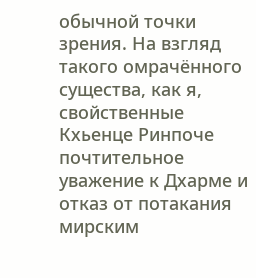обычной точки зрения. На взгляд такого омрачённого существа, как я, свойственные Кхьенце Ринпоче почтительное уважение к Дхарме и отказ от потакания мирским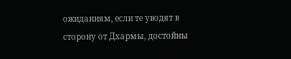ожиданиям, если те уводят в сторону от Дхармы, достойны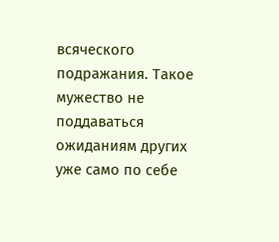всяческого подражания. Такое мужество не поддаваться ожиданиям других уже само по себе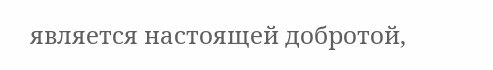является настоящей добротой,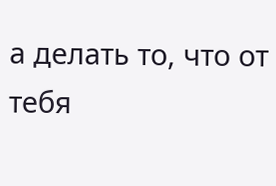а делать то, что от тебя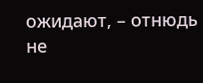ожидают, – отнюдь не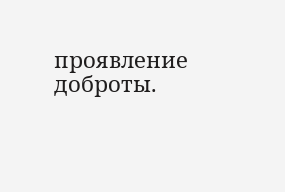проявление доброты.